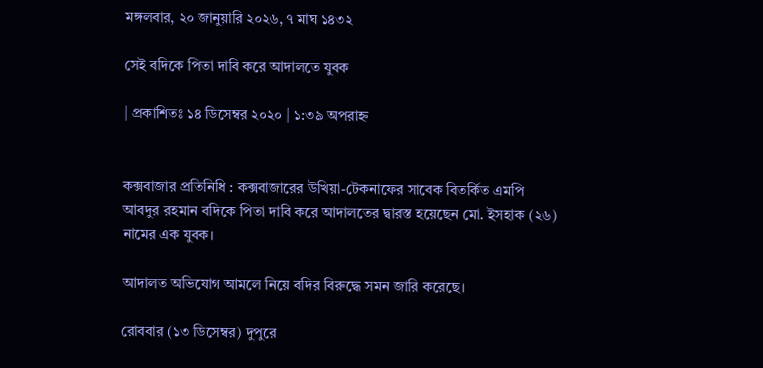মঙ্গলবার, ২০ জানুয়ারি ২০২৬, ৭ মাঘ ১৪৩২

সেই বদিকে পিতা দাবি করে আদালতে যুবক

| প্রকাশিতঃ ১৪ ডিসেম্বর ২০২০ | ১:৩৯ অপরাহ্ন


কক্সবাজার প্রতিনিধি : কক্সবাজারের উখিয়া-টেকনাফের সাবেক বিতর্কিত এমপি আবদুর রহমান বদিকে পিতা দাবি করে আদালতের দ্বারস্ত হয়েছেন মো. ইসহাক (২৬) নামের এক যুবক।

আদালত অভিযোগ আমলে নিয়ে বদির বিরুদ্ধে সমন জারি করেছে।

রোববার (১৩ ডিসেম্বর) দুপুরে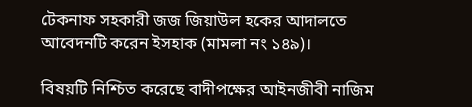টেকনাফ সহকারী জজ জিয়াউল হকের আদালতে আবেদনটি করেন ইসহাক (মামলা নং ১৪৯)।

বিষয়টি নিশ্চিত করেছে বাদীপক্ষের আইনজীবী নাজিম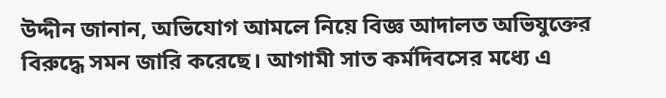উদ্দীন জানান, অভিযোগ আমলে নিয়ে বিজ্ঞ আদালত অভিযুক্তের বিরুদ্ধে সমন জারি করেছে। আগামী সাত কর্মদিবসের মধ্যে এ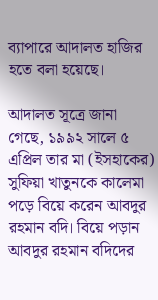ব্যাপারে আদালত হাজির হতে বলা হয়েছে।

আদালত সূত্রে জানা গেছে, ১৯৯২ সালে ৫ এপ্রিল তার মা (ইসহাকের) সুফিয়া খাতুনকে কালেমা পড়ে বিয়ে করেন আবদুর রহমান বদি। বিয়ে পড়ান আবদুর রহমান বদিদের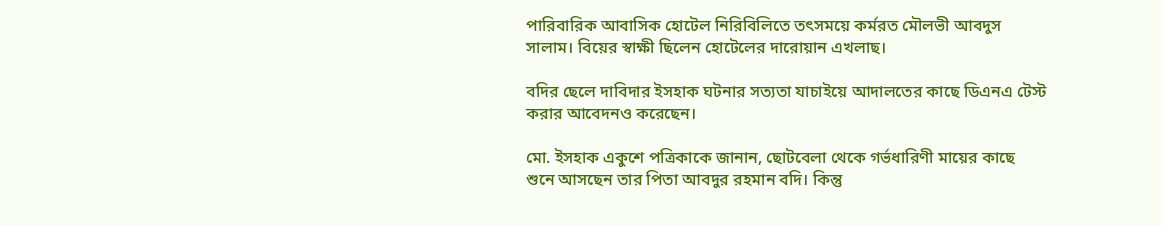পারিবারিক আবাসিক হোটেল নিরিবিলিতে তৎসময়ে কর্মরত মৌলভী আবদুস সালাম। বিয়ের স্বাক্ষী ছিলেন হোটেলের দারোয়ান এখলাছ।

বদির ছেলে দাবিদার ইসহাক ঘটনার সত্যতা যাচাইয়ে আদালতের কাছে ডিএনএ টেস্ট করার আবেদনও করেছেন।

মো. ইসহাক একুশে পত্রিকাকে জানান, ছোটবেলা থেকে গর্ভধারিণী মায়ের কাছে শুনে আসছেন তার পিতা আবদুর রহমান বদি। কিন্তু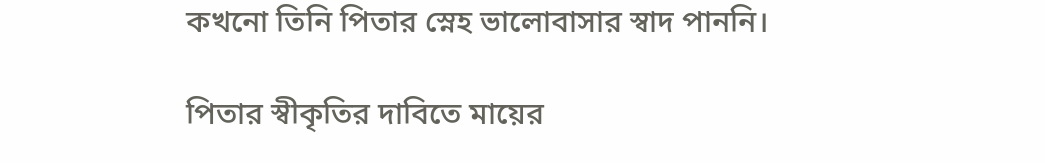কখনো তিনি পিতার স্নেহ ভালোবাসার স্বাদ পাননি।

পিতার স্বীকৃতির দাবিতে মায়ের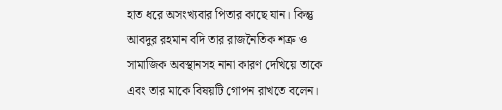হাত ধরে অসংখ্যবার পিতার কাছে যান। কিন্তু আবদুর রহমান বদি তার রাজনৈতিক শত্রু ও সামাজিক অবস্থানসহ নানা কারণ দেখিয়ে তাকে এবং তার মাকে বিষয়টি গোপন রাখতে বলেন।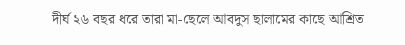দীর্ঘ ২৬ বছর ধরে তারা মা-ছেলে আবদুস ছালামের কাছে আশ্রিত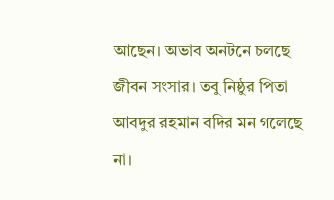আছেন। অভাব অনটনে চলছে জীবন সংসার। তবু নিষ্ঠুর পিতা আবদুর রহমান বদির মন গলেছে না।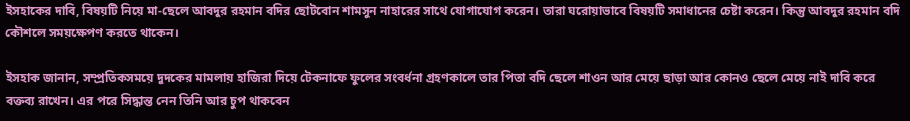ইসহাকের দাবি, বিষয়টি নিয়ে মা-ছেলে আবদুর রহমান বদির ছোটবোন শামসুন নাহারের সাথে যোগাযোগ করেন। তারা ঘরোয়াভাবে বিষয়টি সমাধানের চেষ্টা করেন। কিন্তু আবদুর রহমান বদি কৌশলে সময়ক্ষেপণ করতে থাকেন।

ইসহাক জানান, সম্প্রতিকসময়ে দুদকের মামলায় হাজিরা দিয়ে টেকনাফে ফুলের সংবর্ধনা গ্রহণকালে তার পিতা বদি ছেলে শাওন আর মেয়ে ছাড়া আর কোনও ছেলে মেয়ে নাই দাবি করে বক্তব্য রাখেন। এর পরে সিদ্ধান্ত নেন তিনি আর চুপ থাকবেন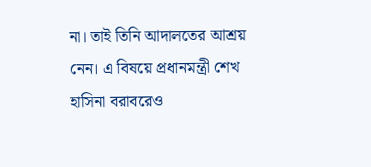না। তাই তিনি আদালতের আশ্রয় নেন। এ বিষয়ে প্রধানমন্ত্রী শেখ হাসিনা বরাবরেও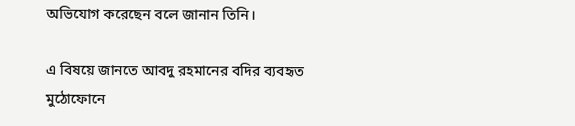অভিযোগ করেছেন বলে জানান তিনি।

এ বিষয়ে জানতে আবদু রহমানের বদির ব্যবহৃত মুঠোফোনে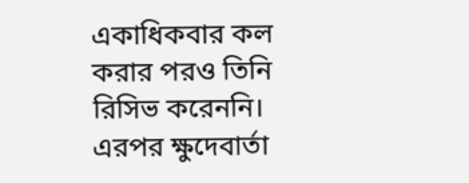একাধিকবার কল করার পরও তিনি রিসিভ করেননি। এরপর ক্ষুদেবার্তা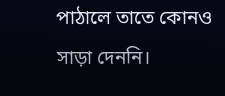পাঠালে তাতে কোনও সাড়া দেননি।